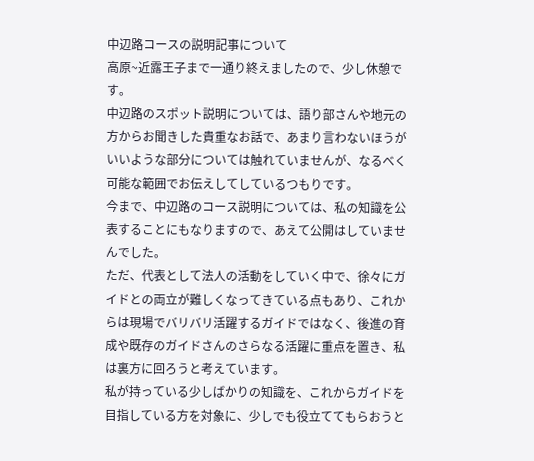中辺路コースの説明記事について
高原~近露王子まで一通り終えましたので、少し休憩です。
中辺路のスポット説明については、語り部さんや地元の方からお聞きした貴重なお話で、あまり言わないほうがいいような部分については触れていませんが、なるべく可能な範囲でお伝えしてしているつもりです。
今まで、中辺路のコース説明については、私の知識を公表することにもなりますので、あえて公開はしていませんでした。
ただ、代表として法人の活動をしていく中で、徐々にガイドとの両立が難しくなってきている点もあり、これからは現場でバリバリ活躍するガイドではなく、後進の育成や既存のガイドさんのさらなる活躍に重点を置き、私は裏方に回ろうと考えています。
私が持っている少しばかりの知識を、これからガイドを目指している方を対象に、少しでも役立ててもらおうと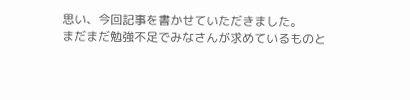思い、今回記事を書かせていただきました。
まだまだ勉強不足でみなさんが求めているものと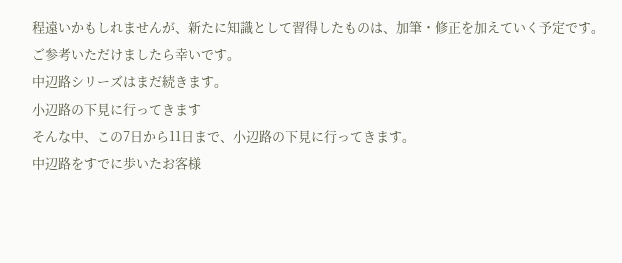程遠いかもしれませんが、新たに知識として習得したものは、加筆・修正を加えていく予定です。
ご参考いただけましたら幸いです。
中辺路シリーズはまだ続きます。
小辺路の下見に行ってきます
そんな中、この7日から11日まで、小辺路の下見に行ってきます。
中辺路をすでに歩いたお客様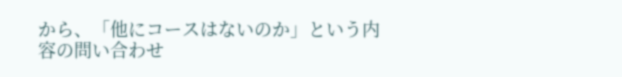から、「他にコースはないのか」という内容の問い合わせ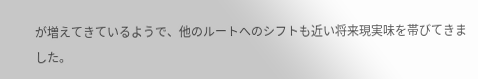が増えてきているようで、他のルートへのシフトも近い将来現実味を帯びてきました。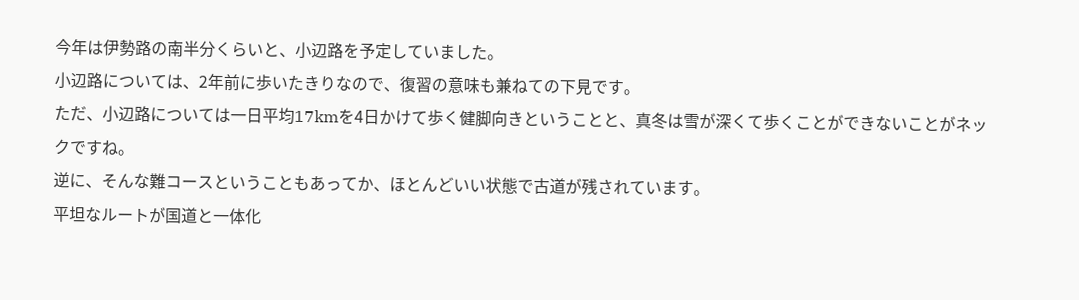今年は伊勢路の南半分くらいと、小辺路を予定していました。
小辺路については、2年前に歩いたきりなので、復習の意味も兼ねての下見です。
ただ、小辺路については一日平均17kmを4日かけて歩く健脚向きということと、真冬は雪が深くて歩くことができないことがネックですね。
逆に、そんな難コースということもあってか、ほとんどいい状態で古道が残されています。
平坦なルートが国道と一体化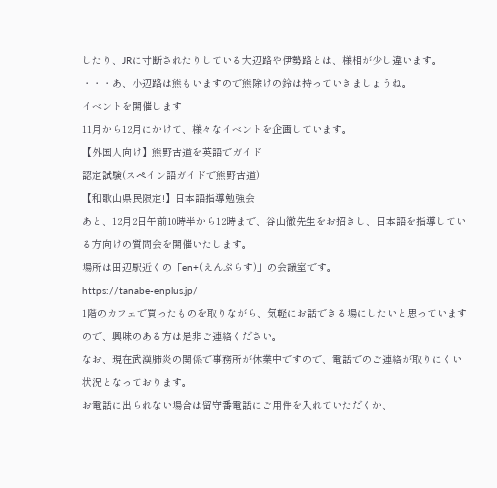したり、JRに寸断されたりしている大辺路や伊勢路とは、様相が少し違います。
・・・あ、小辺路は熊もいますので熊除けの鈴は持っていきましょうね。
イベントを開催します
11月から12月にかけて、様々なイベントを企画しています。
【外国人向け】熊野古道を英語でガイド
認定試験(スペイン語ガイドで熊野古道)
【和歌山県民限定!】日本語指導勉強会
あと、12月2日午前10時半から12時まで、谷山徹先生をお招きし、日本語を指導している方向けの質問会を開催いたします。
場所は田辺駅近くの「en+(えんぷらす)」の会議室です。
https://tanabe-enplus.jp/
1階のカフェで買ったものを取りながら、気軽にお話できる場にしたいと思っていますので、興味のある方は是非ご連絡ください。
なお、現在武漢肺炎の関係で事務所が休業中ですので、電話でのご連絡が取りにくい状況となっております。
お電話に出られない場合は留守番電話にご用件を入れていただくか、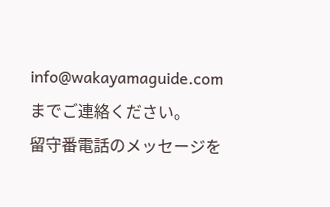info@wakayamaguide.com
までご連絡ください。
留守番電話のメッセージを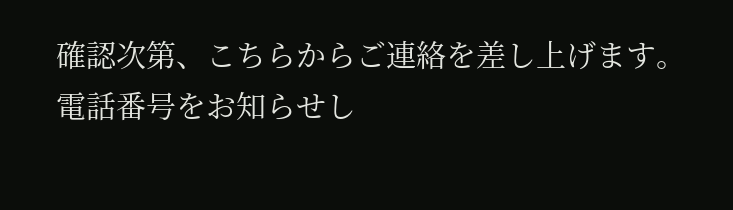確認次第、こちらからご連絡を差し上げます。
電話番号をお知らせし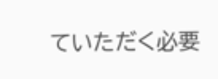ていただく必要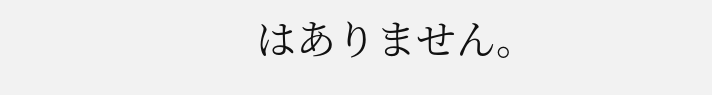はありません。